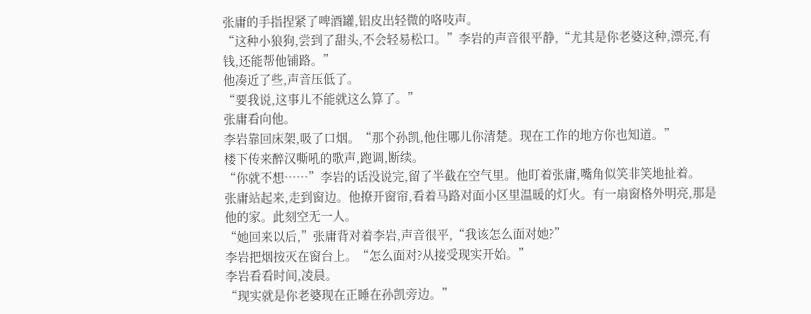张庸的手指捏紧了啤酒罐,铝皮出轻微的咯吱声。
“这种小狼狗,尝到了甜头,不会轻易松口。”李岩的声音很平静,“尤其是你老婆这种,漂亮,有钱,还能帮他铺路。”
他凑近了些,声音压低了。
“要我说,这事儿不能就这么算了。”
张庸看向他。
李岩靠回床架,吸了口烟。“那个孙凯,他住哪儿你清楚。现在工作的地方你也知道。”
楼下传来醉汉嘶吼的歌声,跑调,断续。
“你就不想……”李岩的话没说完,留了半截在空气里。他盯着张庸,嘴角似笑非笑地扯着。
张庸站起来,走到窗边。他撩开窗帘,看着马路对面小区里温暖的灯火。有一扇窗格外明亮,那是他的家。此刻空无一人。
“她回来以后,”张庸背对着李岩,声音很平,“我该怎么面对她?”
李岩把烟按灭在窗台上。“怎么面对?从接受现实开始。”
李岩看看时间,凌晨。
“现实就是你老婆现在正睡在孙凯旁边。”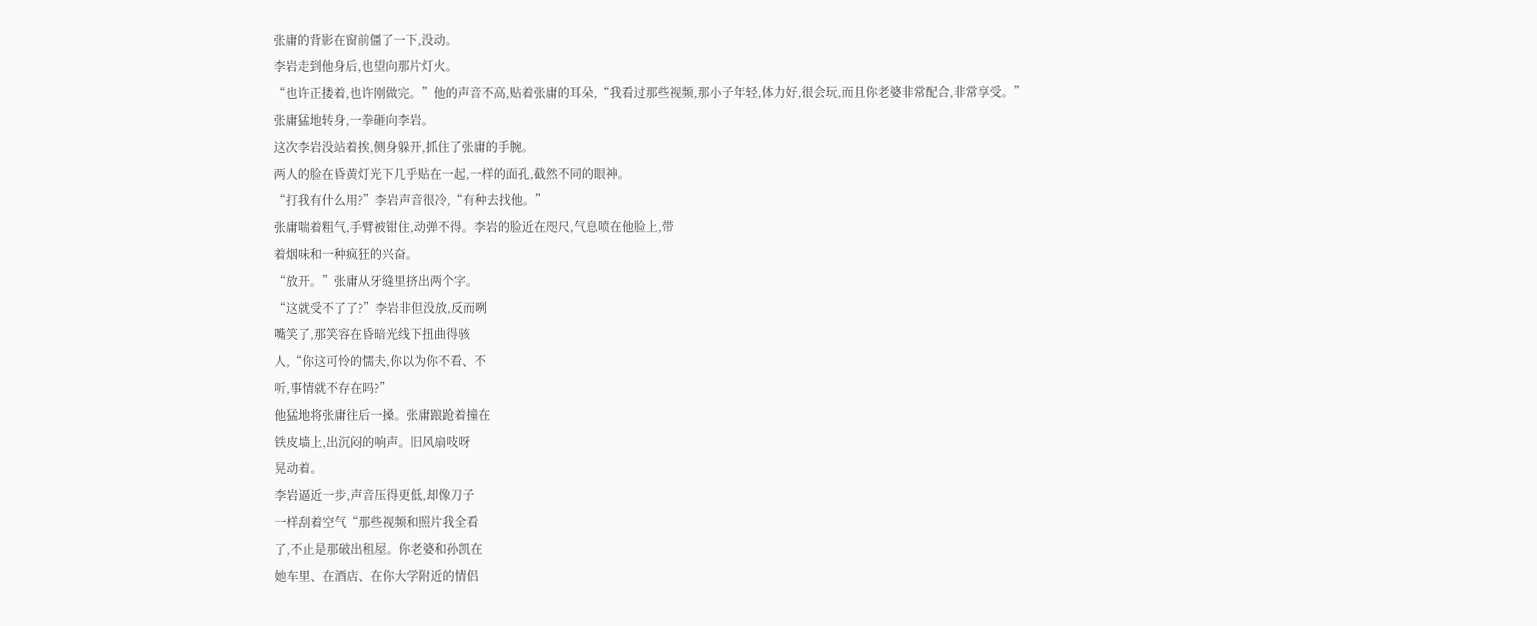张庸的背影在窗前僵了一下,没动。
李岩走到他身后,也望向那片灯火。
“也许正搂着,也许刚做完。”他的声音不高,贴着张庸的耳朵,“我看过那些视频,那小子年轻,体力好,很会玩,而且你老婆非常配合,非常享受。”
张庸猛地转身,一拳砸向李岩。
这次李岩没站着挨,侧身躲开,抓住了张庸的手腕。
两人的脸在昏黄灯光下几乎贴在一起,一样的面孔,截然不同的眼神。
“打我有什么用?”李岩声音很冷,“有种去找他。”
张庸喘着粗气,手臂被钳住,动弹不得。李岩的脸近在咫尺,气息喷在他脸上,带
着烟味和一种疯狂的兴奋。
“放开。”张庸从牙缝里挤出两个字。
“这就受不了了?”李岩非但没放,反而咧
嘴笑了,那笑容在昏暗光线下扭曲得骇
人,“你这可怜的懦夫,你以为你不看、不
听,事情就不存在吗?”
他猛地将张庸往后一搡。张庸踉跄着撞在
铁皮墙上,出沉闷的响声。旧风扇吱呀
晃动着。
李岩逼近一步,声音压得更低,却像刀子
一样刮着空气“那些视频和照片我全看
了,不止是那破出租屋。你老婆和孙凯在
她车里、在酒店、在你大学附近的情侣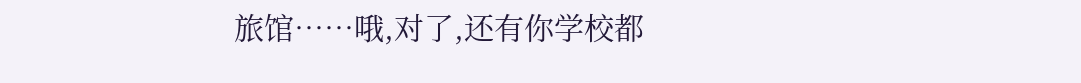旅馆……哦,对了,还有你学校都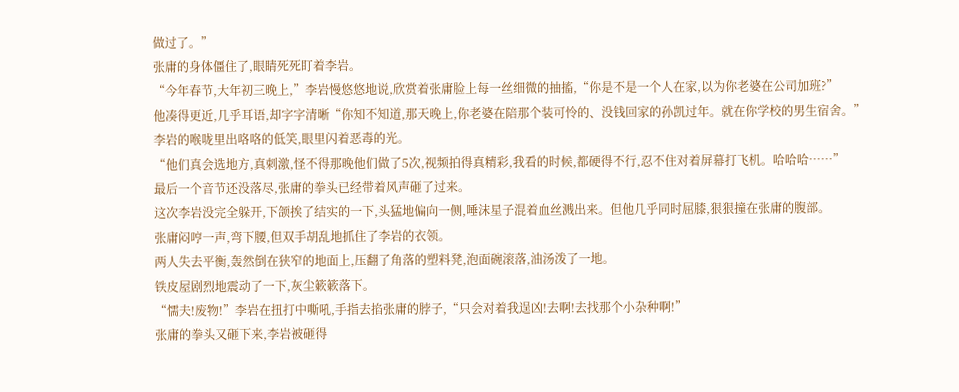做过了。”
张庸的身体僵住了,眼睛死死盯着李岩。
“今年春节,大年初三晚上,”李岩慢悠悠地说,欣赏着张庸脸上每一丝细微的抽搐,“你是不是一个人在家,以为你老婆在公司加班?”
他凑得更近,几乎耳语,却字字清晰“你知不知道,那天晚上,你老婆在陪那个装可怜的、没钱回家的孙凯过年。就在你学校的男生宿舍。”
李岩的喉咙里出咯咯的低笑,眼里闪着恶毒的光。
“他们真会选地方,真刺激,怪不得那晚他们做了5次,视频拍得真精彩,我看的时候,都硬得不行,忍不住对着屏幕打飞机。哈哈哈……”
最后一个音节还没落尽,张庸的拳头已经带着风声砸了过来。
这次李岩没完全躲开,下颌挨了结实的一下,头猛地偏向一侧,唾沫星子混着血丝溅出来。但他几乎同时屈膝,狠狠撞在张庸的腹部。
张庸闷哼一声,弯下腰,但双手胡乱地抓住了李岩的衣领。
两人失去平衡,轰然倒在狭窄的地面上,压翻了角落的塑料凳,泡面碗滚落,油汤泼了一地。
铁皮屋剧烈地震动了一下,灰尘簌簌落下。
“懦夫!废物!”李岩在扭打中嘶吼,手指去掐张庸的脖子,“只会对着我逞凶!去啊!去找那个小杂种啊!”
张庸的拳头又砸下来,李岩被砸得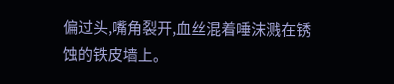偏过头,嘴角裂开,血丝混着唾沫溅在锈蚀的铁皮墙上。